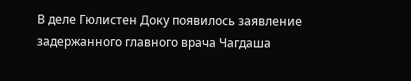В деле Гюлистен Доку появилось заявление задержанного главного врача Чагдаша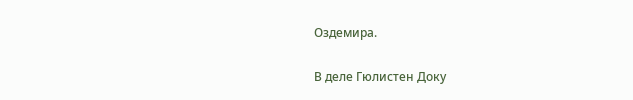Оздемира.

В деле Гюлистен Доку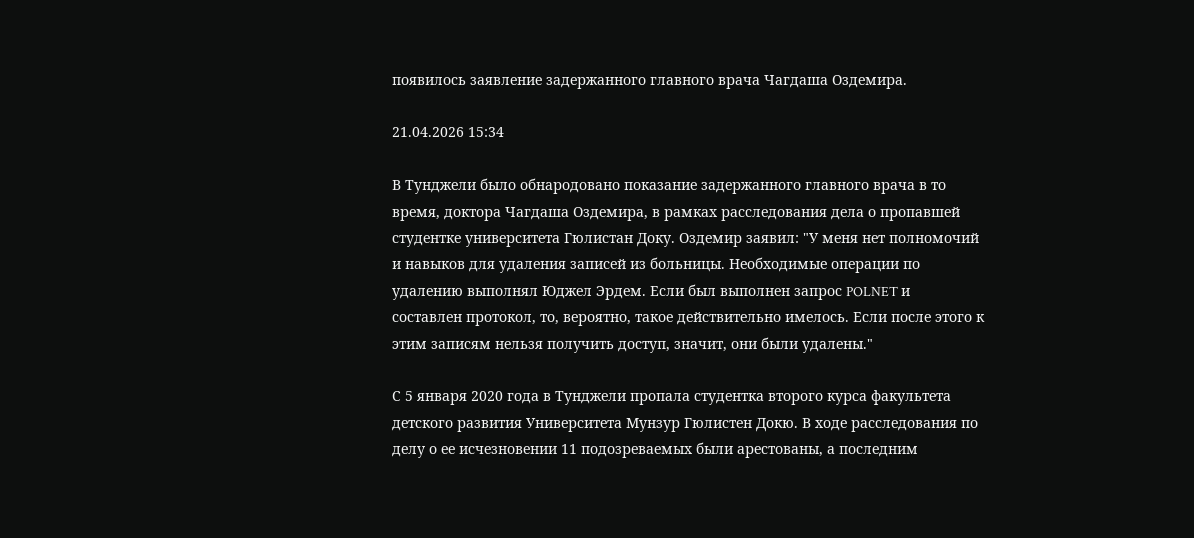появилось заявление задержанного главного врача Чагдаша Оздемира.

21.04.2026 15:34

В Тунджели было обнародовано показание задержанного главного врача в то время, доктора Чагдаша Оздемира, в рамках расследования дела о пропавшей студентке университета Гюлистан Доку. Оздемир заявил: "У меня нет полномочий и навыков для удаления записей из больницы. Необходимые операции по удалению выполнял Юджел Эрдем. Если был выполнен запрос POLNET и составлен протокол, то, вероятно, такое действительно имелось. Если после этого к этим записям нельзя получить доступ, значит, они были удалены."

С 5 января 2020 года в Тунджели пропала студентка второго курса факультета детского развития Университета Мунзур Гюлистен Докю. В ходе расследования по делу о ее исчезновении 11 подозреваемых были арестованы, а последним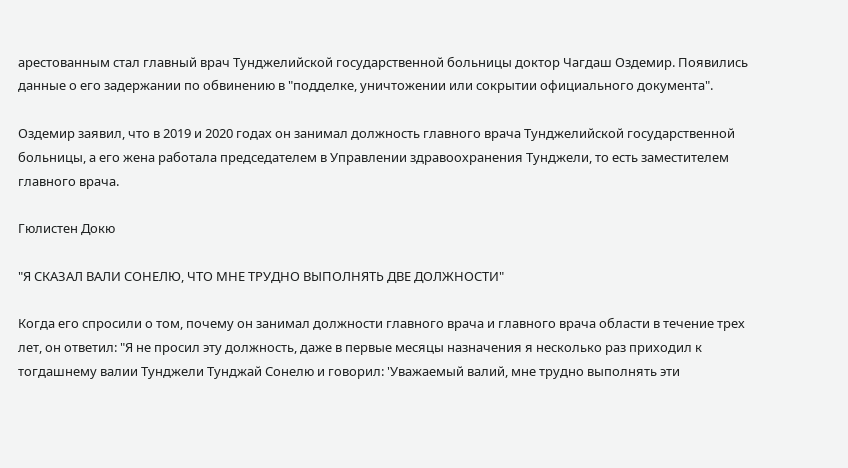арестованным стал главный врач Тунджелийской государственной больницы доктор Чагдаш Оздемир. Появились данные о его задержании по обвинению в "подделке, уничтожении или сокрытии официального документа".

Оздемир заявил, что в 2019 и 2020 годах он занимал должность главного врача Тунджелийской государственной больницы, а его жена работала председателем в Управлении здравоохранения Тунджели, то есть заместителем главного врача.

Гюлистен Докю

"Я СКАЗАЛ ВАЛИ СОНЕЛЮ, ЧТО МНЕ ТРУДНО ВЫПОЛНЯТЬ ДВЕ ДОЛЖНОСТИ"

Когда его спросили о том, почему он занимал должности главного врача и главного врача области в течение трех лет, он ответил: "Я не просил эту должность, даже в первые месяцы назначения я несколько раз приходил к тогдашнему валии Тунджели Тунджай Сонелю и говорил: 'Уважаемый валий, мне трудно выполнять эти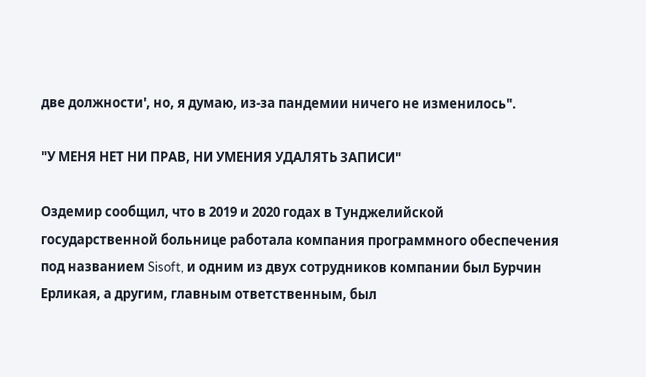две должности', но, я думаю, из-за пандемии ничего не изменилось".

"У МЕНЯ НЕТ НИ ПРАВ, НИ УМЕНИЯ УДАЛЯТЬ ЗАПИСИ"

Оздемир сообщил, что в 2019 и 2020 годах в Тунджелийской государственной больнице работала компания программного обеспечения под названием Sisoft, и одним из двух сотрудников компании был Бурчин Ерликая, а другим, главным ответственным, был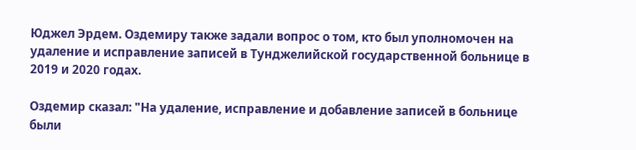Юджел Эрдем. Оздемиру также задали вопрос о том, кто был уполномочен на удаление и исправление записей в Тунджелийской государственной больнице в 2019 и 2020 годах.

Оздемир сказал: "На удаление, исправление и добавление записей в больнице были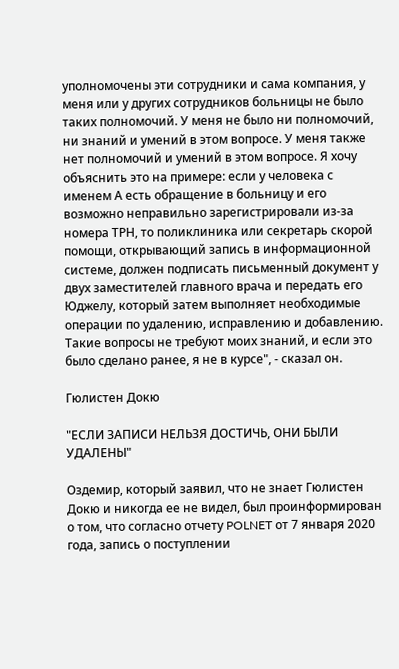уполномочены эти сотрудники и сама компания, у меня или у других сотрудников больницы не было таких полномочий. У меня не было ни полномочий, ни знаний и умений в этом вопросе. У меня также нет полномочий и умений в этом вопросе. Я хочу объяснить это на примере: если у человека с именем А есть обращение в больницу и его возможно неправильно зарегистрировали из-за номера ТРН, то поликлиника или секретарь скорой помощи, открывающий запись в информационной системе, должен подписать письменный документ у двух заместителей главного врача и передать его Юджелу, который затем выполняет необходимые операции по удалению, исправлению и добавлению. Такие вопросы не требуют моих знаний, и если это было сделано ранее, я не в курсе", - сказал он.

Гюлистен Докю

"ЕСЛИ ЗАПИСИ НЕЛЬЗЯ ДОСТИЧЬ, ОНИ БЫЛИ УДАЛЕНЫ"

Оздемир, который заявил, что не знает Гюлистен Докю и никогда ее не видел, был проинформирован о том, что согласно отчету POLNET от 7 января 2020 года, запись о поступлении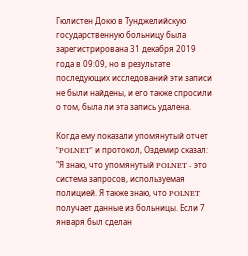Гюлистен Докю в Тунджелийскую государственную больницу была зарегистрирована 31 декабря 2019 года в 09:09, но в результате последующих исследований эти записи не были найдены, и его также спросили о том, была ли эта запись удалена.

Когда ему показали упомянутый отчет "POLNET" и протокол, Оздемир сказал: "Я знаю, что упомянутый POLNET - это система запросов, используемая полицией. Я также знаю, что POLNET получает данные из больницы. Если 7 января был сделан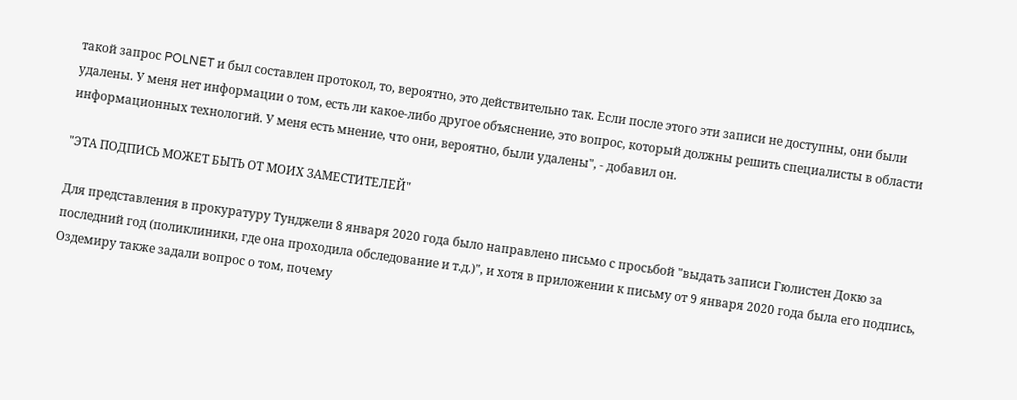такой запрос POLNET и был составлен протокол, то, вероятно, это действительно так. Если после этого эти записи не доступны, они были удалены. У меня нет информации о том, есть ли какое-либо другое объяснение, это вопрос, который должны решить специалисты в области информационных технологий. У меня есть мнение, что они, вероятно, были удалены", - добавил он.

"ЭТА ПОДПИСЬ МОЖЕТ БЫТЬ ОТ МОИХ ЗАМЕСТИТЕЛЕЙ"

Для представления в прокуратуру Тунджели 8 января 2020 года было направлено письмо с просьбой "выдать записи Гюлистен Докю за последний год (поликлиники, где она проходила обследование и т.д.)", и хотя в приложении к письму от 9 января 2020 года была его подпись, Оздемиру также задали вопрос о том, почему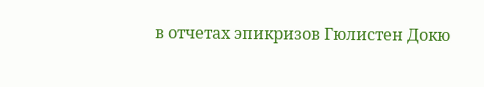в отчетах эпикризов Гюлистен Докю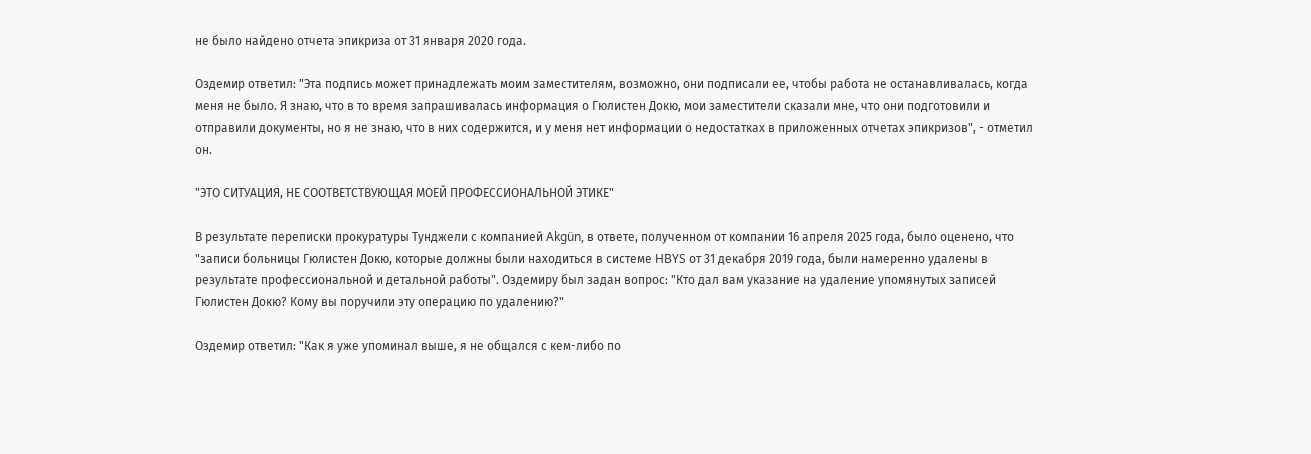не было найдено отчета эпикриза от 31 января 2020 года.

Оздемир ответил: "Эта подпись может принадлежать моим заместителям, возможно, они подписали ее, чтобы работа не останавливалась, когда меня не было. Я знаю, что в то время запрашивалась информация о Гюлистен Докю, мои заместители сказали мне, что они подготовили и отправили документы, но я не знаю, что в них содержится, и у меня нет информации о недостатках в приложенных отчетах эпикризов", - отметил он.

"ЭТО СИТУАЦИЯ, НЕ СООТВЕТСТВУЮЩАЯ МОЕЙ ПРОФЕССИОНАЛЬНОЙ ЭТИКЕ"

В результате переписки прокуратуры Тунджели с компанией Akgün, в ответе, полученном от компании 16 апреля 2025 года, было оценено, что "записи больницы Гюлистен Докю, которые должны были находиться в системе HBYS от 31 декабря 2019 года, были намеренно удалены в результате профессиональной и детальной работы". Оздемиру был задан вопрос: "Кто дал вам указание на удаление упомянутых записей Гюлистен Докю? Кому вы поручили эту операцию по удалению?"

Оздемир ответил: "Как я уже упоминал выше, я не общался с кем-либо по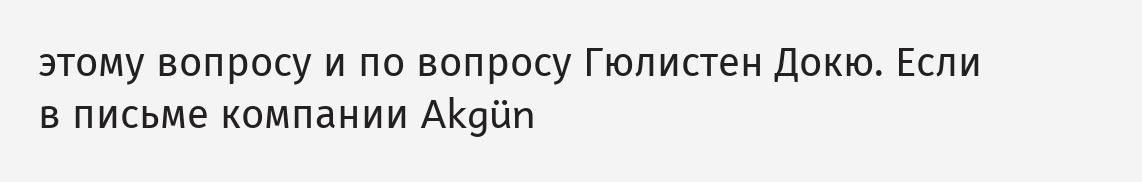этому вопросу и по вопросу Гюлистен Докю. Если в письме компании Akgün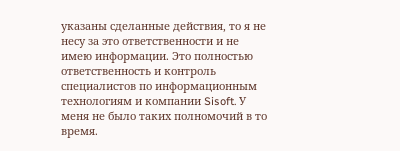указаны сделанные действия, то я не несу за это ответственности и не имею информации. Это полностью ответственность и контроль специалистов по информационным технологиям и компании Sisoft. У меня не было таких полномочий в то время.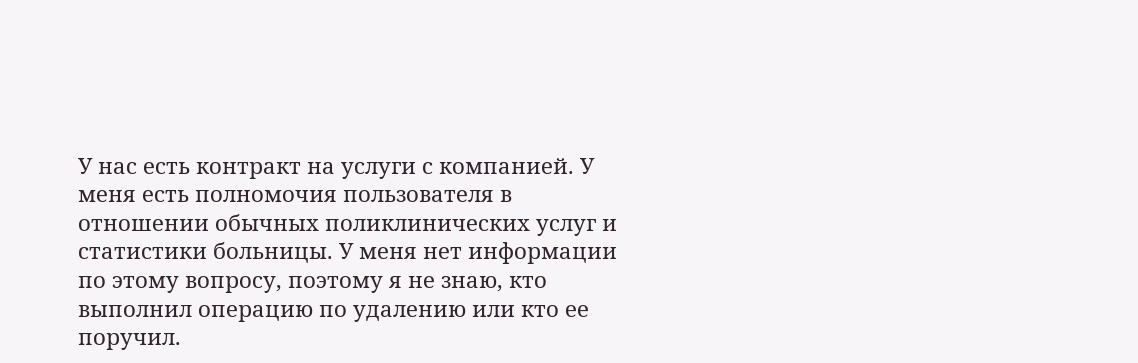У нас есть контракт на услуги с компанией. У меня есть полномочия пользователя в отношении обычных поликлинических услуг и статистики больницы. У меня нет информации по этому вопросу, поэтому я не знаю, кто выполнил операцию по удалению или кто ее поручил.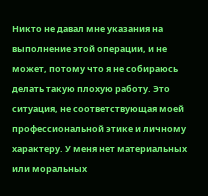Никто не давал мне указания на выполнение этой операции, и не может, потому что я не собираюсь делать такую плохую работу. Это ситуация, не соответствующая моей профессиональной этике и личному характеру. У меня нет материальных или моральных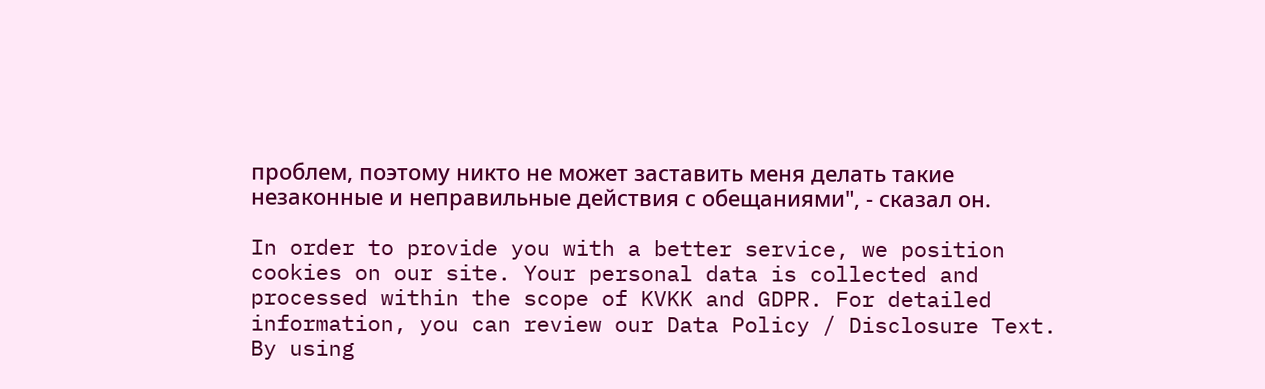проблем, поэтому никто не может заставить меня делать такие незаконные и неправильные действия с обещаниями", - сказал он.

In order to provide you with a better service, we position cookies on our site. Your personal data is collected and processed within the scope of KVKK and GDPR. For detailed information, you can review our Data Policy / Disclosure Text. By using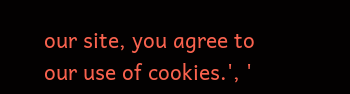our site, you agree to our use of cookies.', '